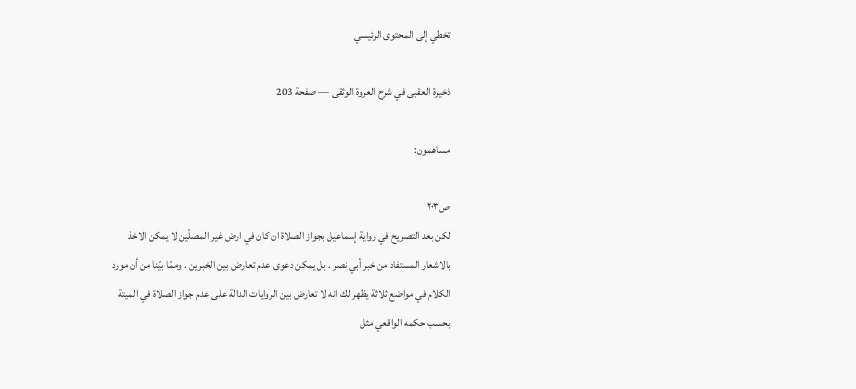تخطي إلى المحتوى الرئيسي

ذخيرة العقبى في شرح العروة الوثقى — صفحة 203

مساهمون:

ص٢٠٣
لكن بعد التصريح في رواية إسماعيل بجواز الصلاة ان كان في ارض غير المصلّين لا يمكن الاخذ بالاشعار المستفاد من خبر أبي نصر . بل يمكن دعوى عدم تعارض بين الخبرين . وممّا بيّنا من أن مورد الكلام في مواضع ثلاثة يظهر لك انه لا تعارض بين الروايات الدالة على عدم جواز الصلاة في الميتة بحسب حكمه الواقعي مثل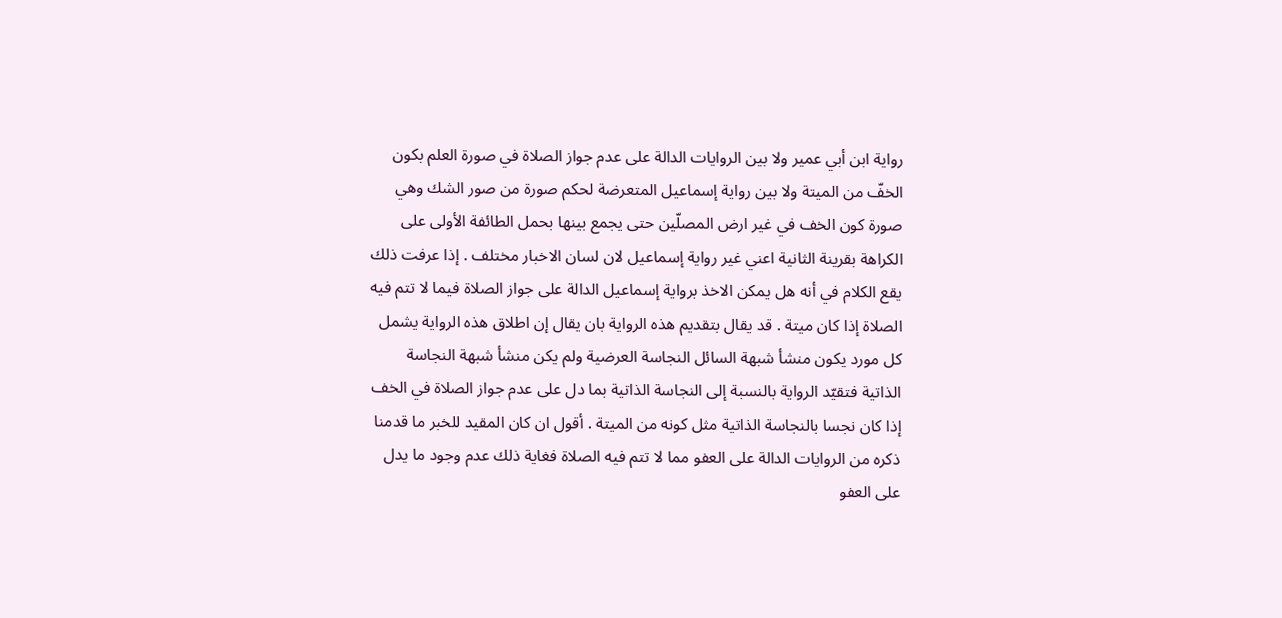رواية ابن أبي عمير ولا بين الروايات الدالة على عدم جواز الصلاة في صورة العلم بكون الخفّ من الميتة ولا بين رواية إسماعيل المتعرضة لحكم صورة من صور الشك وهي صورة كون الخف في غير ارض المصلّين حتى يجمع بينها بحمل الطائفة الأولى على الكراهة بقرينة الثانية اعني غير رواية إسماعيل لان لسان الاخبار مختلف . إذا عرفت ذلك يقع الكلام في أنه هل يمكن الاخذ برواية إسماعيل الدالة على جواز الصلاة فيما لا تتم فيه الصلاة إذا كان ميتة . قد يقال بتقديم هذه الرواية بان يقال إن اطلاق هذه الرواية يشمل كل مورد يكون منشأ شبهة السائل النجاسة العرضية ولم يكن منشأ شبهة النجاسة الذاتية فتقيّد الرواية بالنسبة إلى النجاسة الذاتية بما دل على عدم جواز الصلاة في الخف إذا كان نجسا بالنجاسة الذاتية مثل كونه من الميتة . أقول ان كان المقيد للخبر ما قدمنا ذكره من الروايات الدالة على العفو مما لا تتم فيه الصلاة فغاية ذلك عدم وجود ما يدل على العفو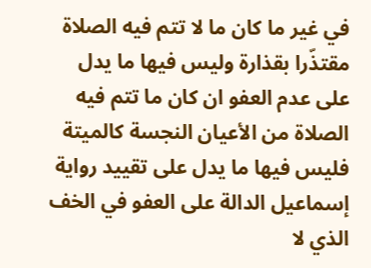في غير ما كان ما لا تتم فيه الصلاة مقتذّرا بقذارة وليس فيها ما يدل على عدم العفو ان كان ما تتم فيه الصلاة من الأعيان النجسة كالميتة فليس فيها ما يدل على تقييد رواية إسماعيل الدالة على العفو في الخف الذي لا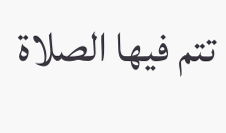تتم فيها الصلاة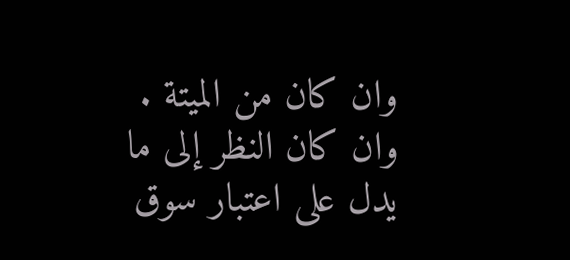وان كان من الميتة . وان كان النظر إلى ما يدل على اعتبار سوق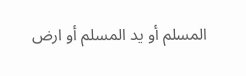المسلم أو يد المسلم أو ارض